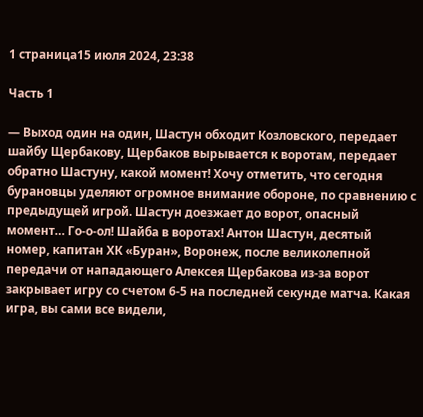1 страница15 июля 2024, 23:38

Часть 1

— Выход один на один, Шастун обходит Козловского, передает шайбу Щербакову, Щербаков вырывается к воротам, передает обратно Шастуну, какой момент! Хочу отметить, что сегодня бурановцы уделяют огромное внимание обороне, по сравнению с предыдущей игрой. Шастун доезжает до ворот, опасный момент… Го-о-ол! Шайба в воротах! Антон Шастун, десятый номер, капитан ХК «Буран», Воронеж, после великолепной передачи от нападающего Алексея Щербакова из-за ворот закрывает игру со счетом 6-5 на последней секунде матча. Какая игра, вы сами все видели,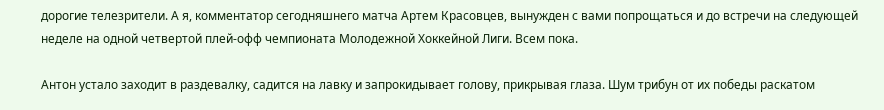дорогие телезрители. А я, комментатор сегодняшнего матча Артем Красовцев, вынужден с вами попрощаться и до встречи на следующей неделе на одной четвертой плей-офф чемпионата Молодежной Хоккейной Лиги. Всем пока.

Антон устало заходит в раздевалку, садится на лавку и запрокидывает голову, прикрывая глаза. Шум трибун от их победы раскатом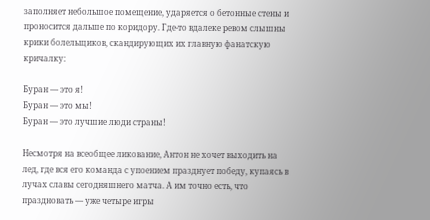заполняет небольшое помещение, ударяется о бетонные стены и проносится дальше по коридору. Где-то вдалеке ревом слышны крики болельщиков, скандирующих их главную фанатскую кричалку:

Буран — это я!
Буран — это мы!
Буран — это лучшие люди страны!

Несмотря на всеобщее ликование, Антон не хочет выходить на лед, где вся его команда с упоением празднует победу, купаясь в лучах славы сегодняшнего матча. А им точно есть, что праздновать — уже четыре игры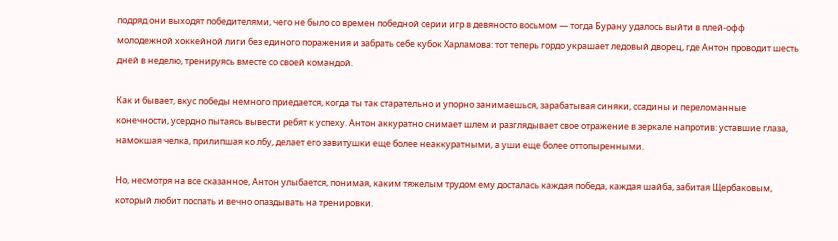подряд они выходят победителями, чего не было со времен победной серии игр в девяносто восьмом — тогда Бурану удалось выйти в плей-офф молодежной хоккейной лиги без единого поражения и забрать себе кубок Харламова: тот теперь гордо украшает ледовый дворец, где Антон проводит шесть дней в неделю, тренируясь вместе со своей командой.

Как и бывает, вкус победы немного приедается, когда ты так старательно и упорно занимаешься, зарабатывая синяки, ссадины и переломанные конечности, усердно пытаясь вывести ребят к успеху. Антон аккуратно снимает шлем и разглядывает свое отражение в зеркале напротив: уставшие глаза, намокшая челка, прилипшая ко лбу, делает его завитушки еще более неаккуратными, а уши еще более оттопыренными.

Но, несмотря на все сказанное, Антон улыбается, понимая, каким тяжелым трудом ему досталась каждая победа, каждая шайба, забитая Щербаковым, который любит поспать и вечно опаздывать на тренировки.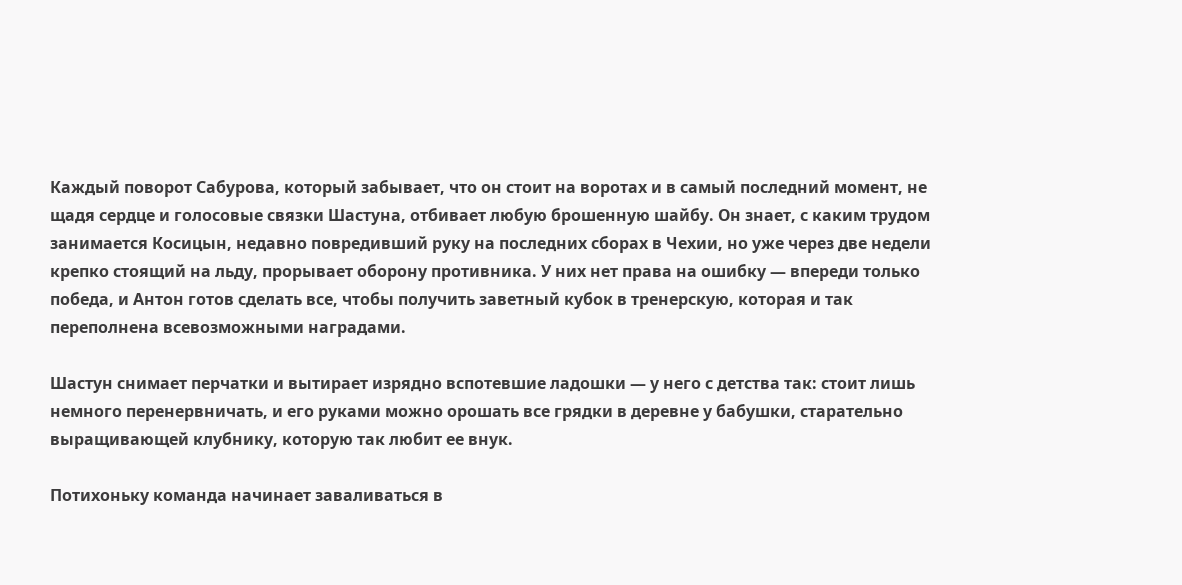Каждый поворот Сабурова, который забывает, что он стоит на воротах и в самый последний момент, не щадя сердце и голосовые связки Шастуна, отбивает любую брошенную шайбу. Он знает, с каким трудом занимается Косицын, недавно повредивший руку на последних сборах в Чехии, но уже через две недели крепко стоящий на льду, прорывает оборону противника. У них нет права на ошибку — впереди только победа, и Антон готов сделать все, чтобы получить заветный кубок в тренерскую, которая и так переполнена всевозможными наградами.

Шастун снимает перчатки и вытирает изрядно вспотевшие ладошки — у него с детства так: стоит лишь немного перенервничать, и его руками можно орошать все грядки в деревне у бабушки, старательно выращивающей клубнику, которую так любит ее внук.

Потихоньку команда начинает заваливаться в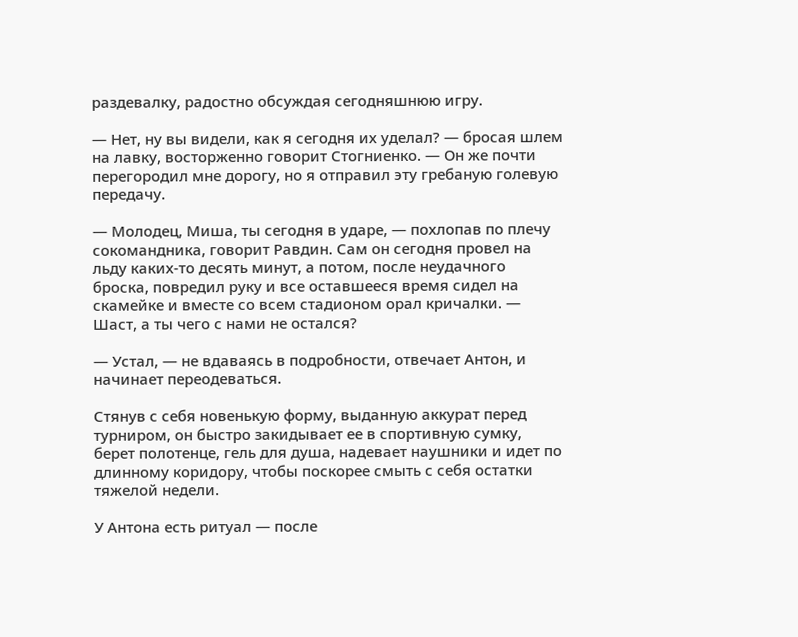раздевалку, радостно обсуждая сегодняшнюю игру.

— Нет, ну вы видели, как я сегодня их уделал? — бросая шлем на лавку, восторженно говорит Стогниенко. — Он же почти перегородил мне дорогу, но я отправил эту гребаную голевую передачу.

— Молодец, Миша, ты сегодня в ударе, — похлопав по плечу сокомандника, говорит Равдин. Сам он сегодня провел на льду каких-то десять минут, а потом, после неудачного броска, повредил руку и все оставшееся время сидел на скамейке и вместе со всем стадионом орал кричалки. — Шаст, а ты чего с нами не остался?

— Устал, — не вдаваясь в подробности, отвечает Антон, и начинает переодеваться.

Стянув с себя новенькую форму, выданную аккурат перед турниром, он быстро закидывает ее в спортивную сумку, берет полотенце, гель для душа, надевает наушники и идет по длинному коридору, чтобы поскорее смыть с себя остатки тяжелой недели.

У Антона есть ритуал — после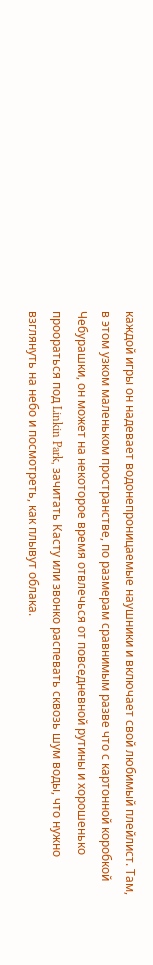каждой игры он надевает водонепроницаемые наушники и включает свой любимый плейлист. Там, в этом узком маленьком пространстве, по размерам сравнимым разве что с картонной коробкой Чебурашки, он может на некоторое время отвлечься от повседневной рутины и хорошенько проораться под Linkin Park, зачитать Касту или звонко распевать сквозь шум воды, что нужно взглянуть на небо и посмотреть, как плывут облака.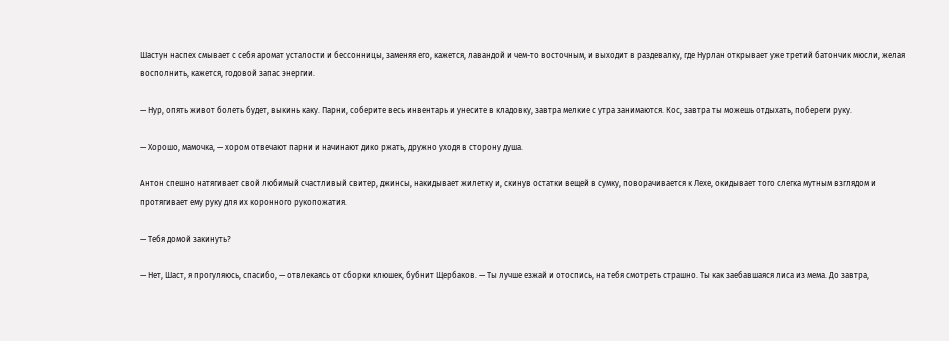Шастун наспех смывает с себя аромат усталости и бессонницы, заменяя его, кажется, лавандой и чем-то восточным, и выходит в раздевалку, где Нурлан открывает уже третий батончик мюсли, желая восполнить, кажется, годовой запас энергии.

— Нур, опять живот болеть будет, выкинь каку. Парни, соберите весь инвентарь и унесите в кладовку, завтра мелкие с утра занимаются. Кос, завтра ты можешь отдыхать, побереги руку.

— Хорошо, мамочка, — хором отвечают парни и начинают дико ржать, дружно уходя в сторону душа.

Антон спешно натягивает свой любимый счастливый свитер, джинсы, накидывает жилетку и, скинув остатки вещей в сумку, поворачивается к Лехе, окидывает того слегка мутным взглядом и протягивает ему руку для их коронного рукопожатия.

— Тебя домой закинуть?

— Нет, Шаст, я прогуляюсь, спасибо, — отвлекаясь от сборки клюшек, бубнит Щербаков. — Ты лучше езжай и отоспись, на тебя смотреть страшно. Ты как заебавшаяся лиса из мема. До завтра,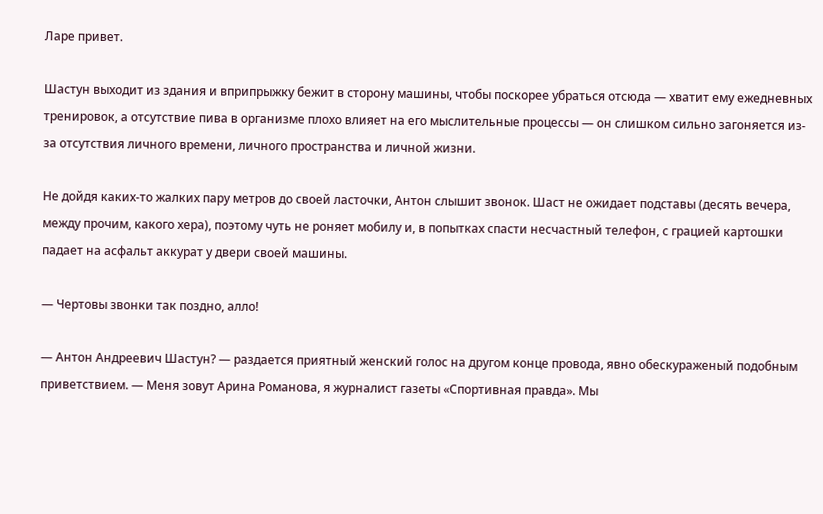Ларе привет.

Шастун выходит из здания и вприпрыжку бежит в сторону машины, чтобы поскорее убраться отсюда — хватит ему ежедневных тренировок, а отсутствие пива в организме плохо влияет на его мыслительные процессы — он слишком сильно загоняется из-за отсутствия личного времени, личного пространства и личной жизни.

Не дойдя каких-то жалких пару метров до своей ласточки, Антон слышит звонок. Шаст не ожидает подставы (десять вечера, между прочим, какого хера), поэтому чуть не роняет мобилу и, в попытках спасти несчастный телефон, с грацией картошки падает на асфальт аккурат у двери своей машины.

— Чертовы звонки так поздно, алло!

— Антон Андреевич Шастун? — раздается приятный женский голос на другом конце провода, явно обескураженый подобным приветствием. — Меня зовут Арина Романова, я журналист газеты «Спортивная правда». Мы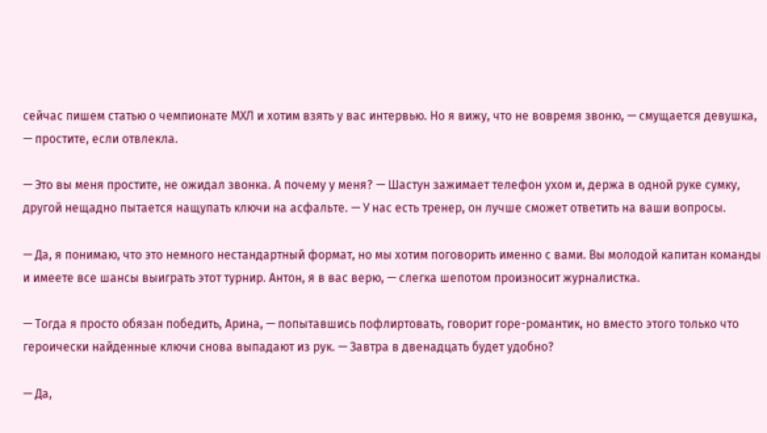сейчас пишем статью о чемпионате МХЛ и хотим взять у вас интервью. Но я вижу, что не вовремя звоню, — смущается девушка, — простите, если отвлекла.

— Это вы меня простите, не ожидал звонка. А почему у меня? — Шастун зажимает телефон ухом и, держа в одной руке сумку, другой нещадно пытается нащупать ключи на асфальте. — У нас есть тренер, он лучше сможет ответить на ваши вопросы.

— Да, я понимаю, что это немного нестандартный формат, но мы хотим поговорить именно с вами. Вы молодой капитан команды и имеете все шансы выиграть этот турнир. Антон, я в вас верю, — слегка шепотом произносит журналистка.

— Тогда я просто обязан победить, Арина, — попытавшись пофлиртовать, говорит горе-романтик, но вместо этого только что героически найденные ключи снова выпадают из рук. — Завтра в двенадцать будет удобно?

— Да,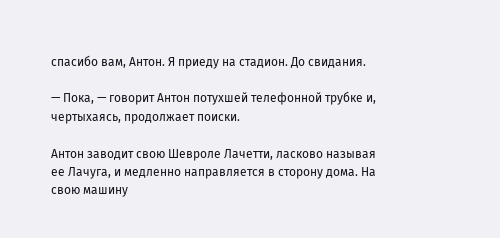спасибо вам, Антон. Я приеду на стадион. До свидания.

— Пока, — говорит Антон потухшей телефонной трубке и, чертыхаясь, продолжает поиски.

Антон заводит свою Шевроле Лачетти, ласково называя ее Лачуга, и медленно направляется в сторону дома. На свою машину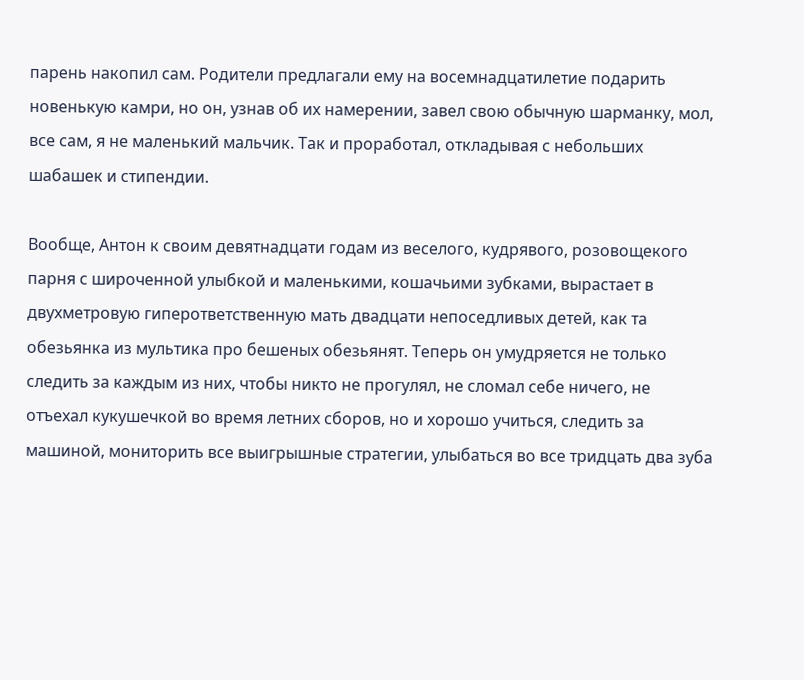парень накопил сам. Родители предлагали ему на восемнадцатилетие подарить новенькую камри, но он, узнав об их намерении, завел свою обычную шарманку, мол, все сам, я не маленький мальчик. Так и проработал, откладывая с небольших шабашек и стипендии.

Вообще, Антон к своим девятнадцати годам из веселого, кудрявого, розовощекого парня с широченной улыбкой и маленькими, кошачьими зубками, вырастает в двухметровую гиперответственную мать двадцати непоседливых детей, как та обезьянка из мультика про бешеных обезьянят. Теперь он умудряется не только следить за каждым из них, чтобы никто не прогулял, не сломал себе ничего, не отъехал кукушечкой во время летних сборов, но и хорошо учиться, следить за машиной, мониторить все выигрышные стратегии, улыбаться во все тридцать два зуба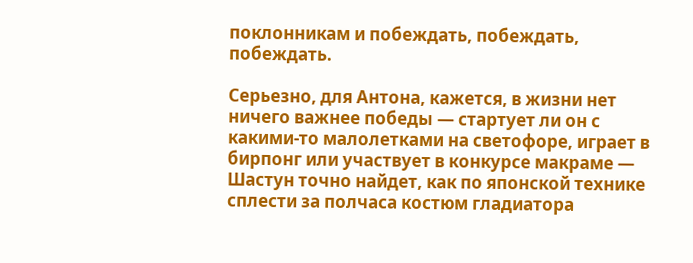поклонникам и побеждать, побеждать, побеждать.

Серьезно, для Антона, кажется, в жизни нет ничего важнее победы — стартует ли он с какими-то малолетками на светофоре, играет в бирпонг или участвует в конкурсе макраме — Шастун точно найдет, как по японской технике сплести за полчаса костюм гладиатора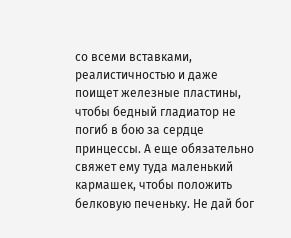со всеми вставками, реалистичностью и даже поищет железные пластины, чтобы бедный гладиатор не погиб в бою за сердце принцессы. А еще обязательно свяжет ему туда маленький кармашек, чтобы положить белковую печеньку. Не дай бог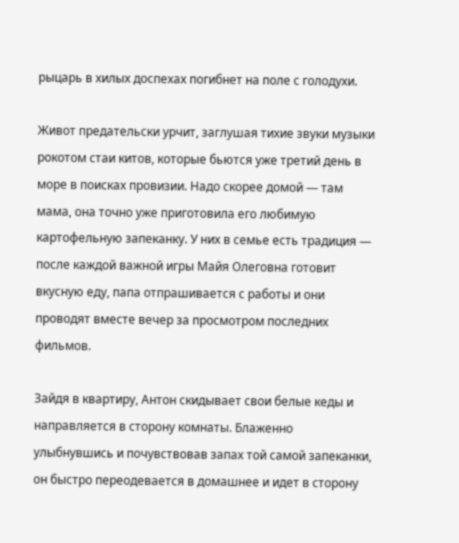рыцарь в хилых доспехах погибнет на поле с голодухи.

Живот предательски урчит, заглушая тихие звуки музыки рокотом стаи китов, которые бьются уже третий день в море в поисках провизии. Надо скорее домой — там мама, она точно уже приготовила его любимую картофельную запеканку. У них в семье есть традиция — после каждой важной игры Майя Олеговна готовит вкусную еду, папа отпрашивается с работы и они проводят вместе вечер за просмотром последних фильмов.

Зайдя в квартиру, Антон скидывает свои белые кеды и направляется в сторону комнаты. Блаженно улыбнувшись и почувствовав запах той самой запеканки, он быстро переодевается в домашнее и идет в сторону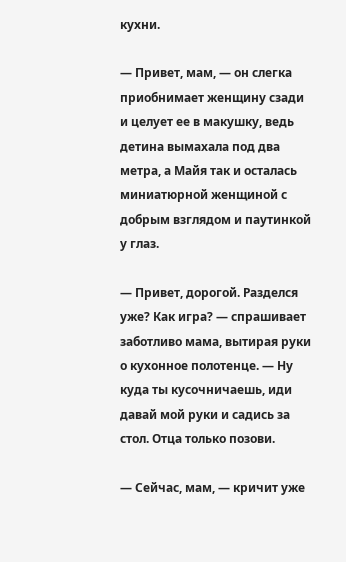кухни.

— Привет, мам, — он слегка приобнимает женщину сзади и целует ее в макушку, ведь детина вымахала под два метра, а Майя так и осталась миниатюрной женщиной с добрым взглядом и паутинкой у глаз.

— Привет, дорогой. Разделся уже? Как игра? — спрашивает заботливо мама, вытирая руки о кухонное полотенце. — Ну куда ты кусочничаешь, иди давай мой руки и садись за стол. Отца только позови.

— Сейчас, мам, — кричит уже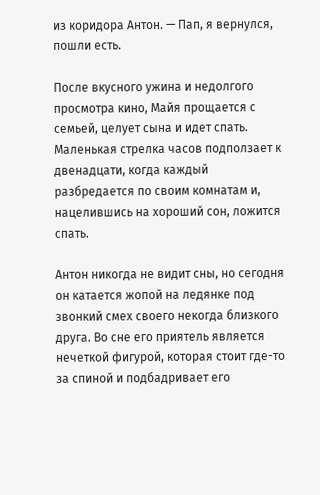из коридора Антон. — Пап, я вернулся, пошли есть.

После вкусного ужина и недолгого просмотра кино, Майя прощается с семьей, целует сына и идет спать. Маленькая стрелка часов подползает к двенадцати, когда каждый разбредается по своим комнатам и, нацелившись на хороший сон, ложится спать.

Антон никогда не видит сны, но сегодня он катается жопой на ледянке под звонкий смех своего некогда близкого друга. Во сне его приятель является нечеткой фигурой, которая стоит где-то за спиной и подбадривает его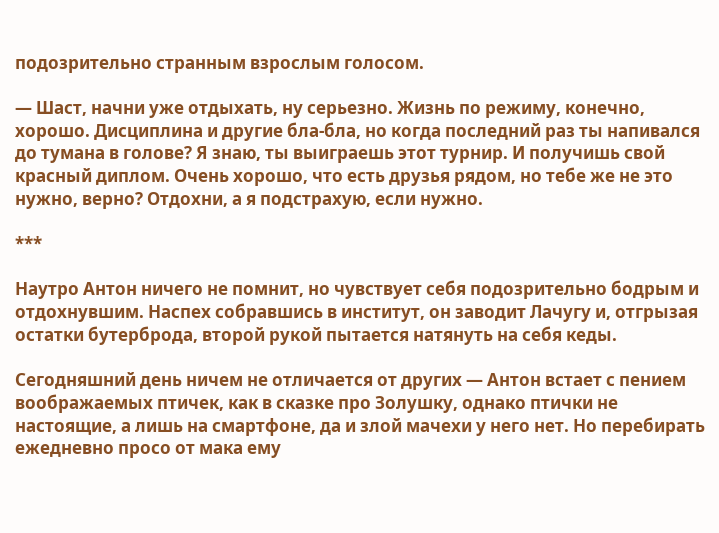подозрительно странным взрослым голосом.

— Шаст, начни уже отдыхать, ну серьезно. Жизнь по режиму, конечно, хорошо. Дисциплина и другие бла-бла, но когда последний раз ты напивался до тумана в голове? Я знаю, ты выиграешь этот турнир. И получишь свой красный диплом. Очень хорошо, что есть друзья рядом, но тебе же не это нужно, верно? Отдохни, а я подстрахую, если нужно.

***

Наутро Антон ничего не помнит, но чувствует себя подозрительно бодрым и отдохнувшим. Наспех собравшись в институт, он заводит Лачугу и, отгрызая остатки бутерброда, второй рукой пытается натянуть на себя кеды.

Сегодняшний день ничем не отличается от других — Антон встает с пением воображаемых птичек, как в сказке про Золушку, однако птички не настоящие, а лишь на смартфоне, да и злой мачехи у него нет. Но перебирать ежедневно просо от мака ему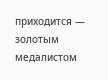приходится — золотым медалистом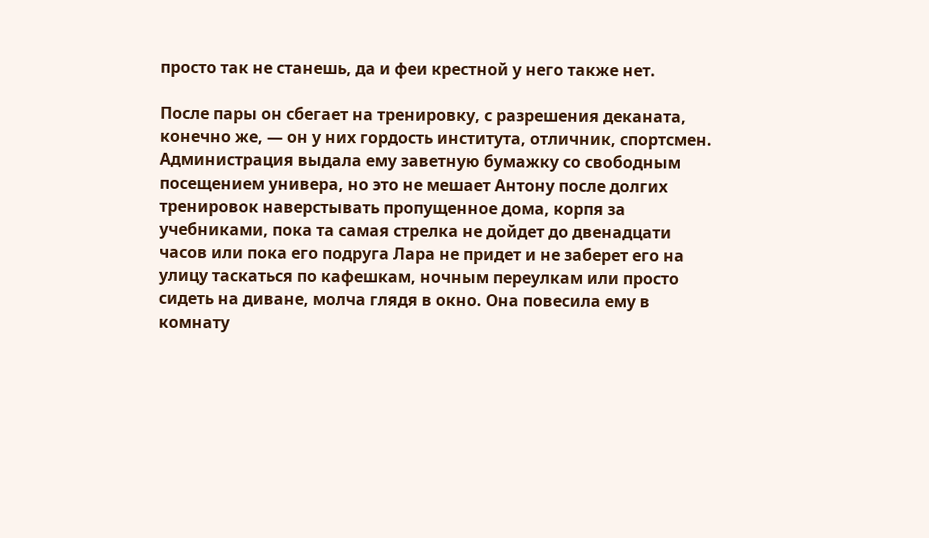просто так не станешь, да и феи крестной у него также нет.

После пары он сбегает на тренировку, с разрешения деканата, конечно же, — он у них гордость института, отличник, спортсмен. Администрация выдала ему заветную бумажку со свободным посещением универа, но это не мешает Антону после долгих тренировок наверстывать пропущенное дома, корпя за учебниками, пока та самая стрелка не дойдет до двенадцати часов или пока его подруга Лара не придет и не заберет его на улицу таскаться по кафешкам, ночным переулкам или просто сидеть на диване, молча глядя в окно. Она повесила ему в комнату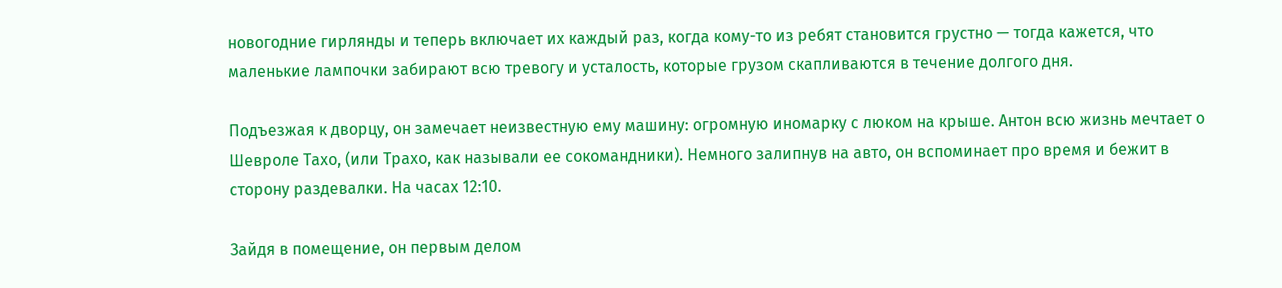новогодние гирлянды и теперь включает их каждый раз, когда кому-то из ребят становится грустно — тогда кажется, что маленькие лампочки забирают всю тревогу и усталость, которые грузом скапливаются в течение долгого дня.

Подъезжая к дворцу, он замечает неизвестную ему машину: огромную иномарку с люком на крыше. Антон всю жизнь мечтает о Шевроле Тахо, (или Трахо, как называли ее сокомандники). Немного залипнув на авто, он вспоминает про время и бежит в сторону раздевалки. На часах 12:10.

Зайдя в помещение, он первым делом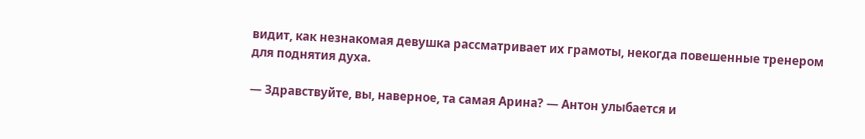видит, как незнакомая девушка рассматривает их грамоты, некогда повешенные тренером для поднятия духа.

— Здравствуйте, вы, наверное, та самая Арина? — Антон улыбается и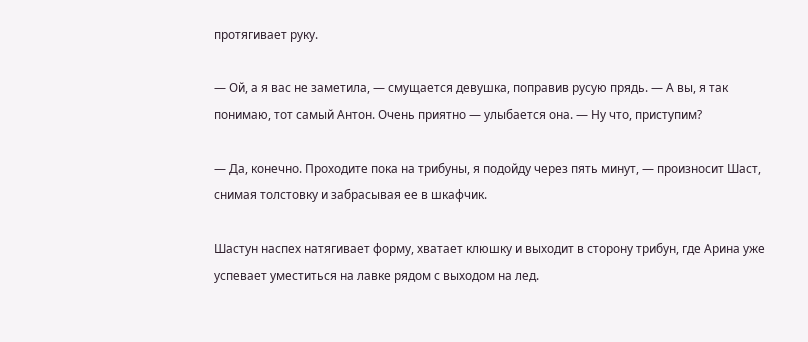протягивает руку.

— Ой, а я вас не заметила, — смущается девушка, поправив русую прядь. — А вы, я так понимаю, тот самый Антон. Очень приятно — улыбается она. — Ну что, приступим?

— Да, конечно. Проходите пока на трибуны, я подойду через пять минут, — произносит Шаст, снимая толстовку и забрасывая ее в шкафчик.

Шастун наспех натягивает форму, хватает клюшку и выходит в сторону трибун, где Арина уже успевает уместиться на лавке рядом с выходом на лед.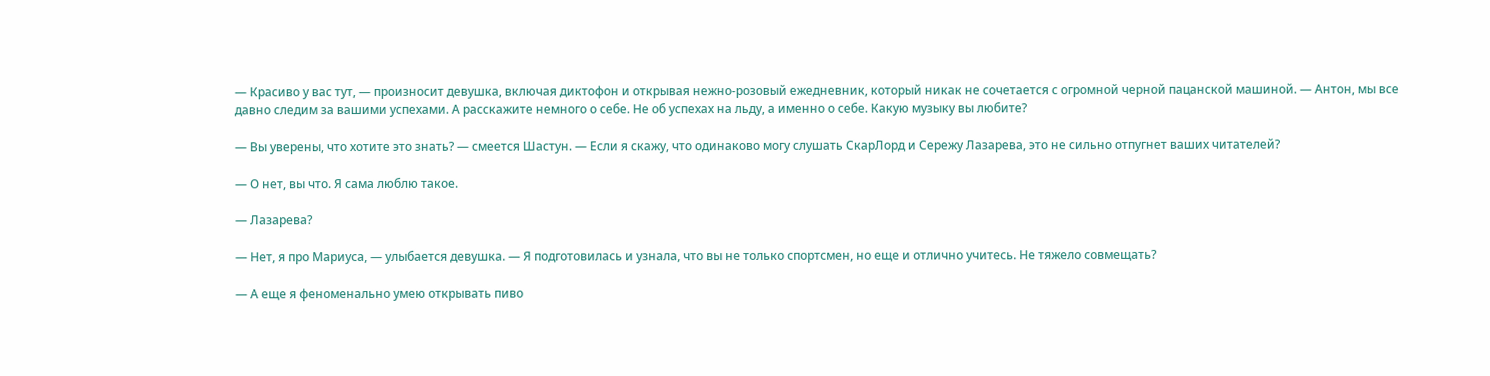— Красиво у вас тут, — произносит девушка, включая диктофон и открывая нежно-розовый ежедневник, который никак не сочетается с огромной черной пацанской машиной. — Антон, мы все давно следим за вашими успехами. А расскажите немного о себе. Не об успехах на льду, а именно о себе. Какую музыку вы любите?

— Вы уверены, что хотите это знать? — смеется Шастун. — Если я скажу, что одинаково могу слушать СкарЛорд и Сережу Лазарева, это не сильно отпугнет ваших читателей?

— О нет, вы что. Я сама люблю такое.

— Лазарева?

— Нет, я про Мариуса, — улыбается девушка. — Я подготовилась и узнала, что вы не только спортсмен, но еще и отлично учитесь. Не тяжело совмещать?

— А еще я феноменально умею открывать пиво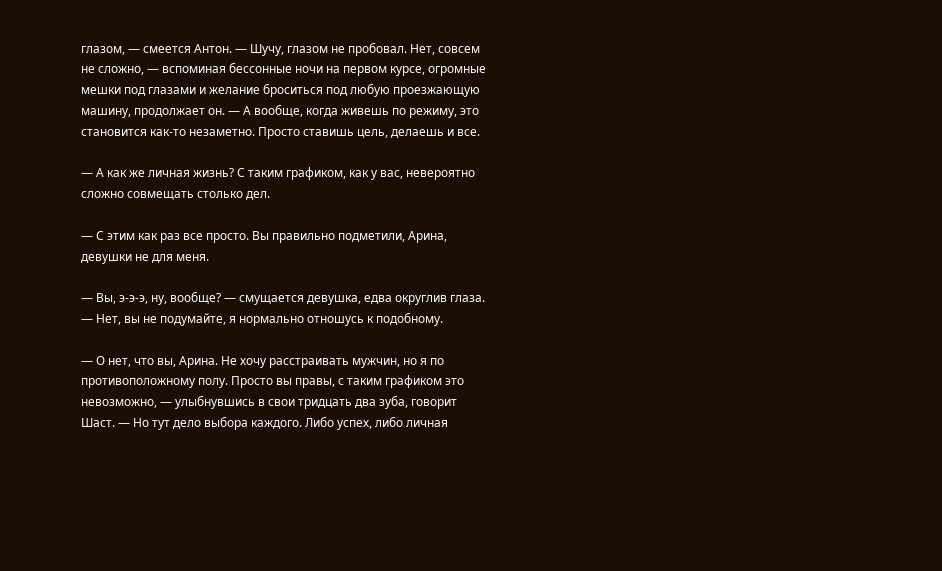глазом, — смеется Антон. — Шучу, глазом не пробовал. Нет, совсем не сложно, — вспоминая бессонные ночи на первом курсе, огромные мешки под глазами и желание броситься под любую проезжающую машину, продолжает он. — А вообще, когда живешь по режиму, это становится как-то незаметно. Просто ставишь цель, делаешь и все.

— А как же личная жизнь? С таким графиком, как у вас, невероятно сложно совмещать столько дел.

— С этим как раз все просто. Вы правильно подметили, Арина, девушки не для меня.

— Вы, э-э-э, ну, вообще? — смущается девушка, едва округлив глаза. — Нет, вы не подумайте, я нормально отношусь к подобному.

— О нет, что вы, Арина. Не хочу расстраивать мужчин, но я по противоположному полу. Просто вы правы, с таким графиком это невозможно, — улыбнувшись в свои тридцать два зуба, говорит Шаст. — Но тут дело выбора каждого. Либо успех, либо личная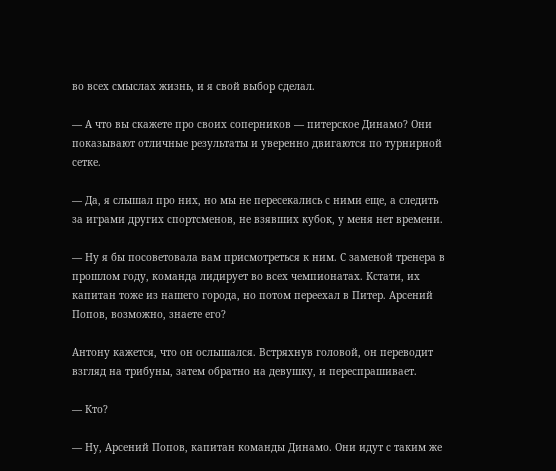во всех смыслах жизнь, и я свой выбор сделал.

— А что вы скажете про своих соперников — питерское Динамо? Они показывают отличные результаты и уверенно двигаются по турнирной сетке.

— Да, я слышал про них, но мы не пересекались с ними еще, а следить за играми других спортсменов, не взявших кубок, у меня нет времени.

— Ну я бы посоветовала вам присмотреться к ним. С заменой тренера в прошлом году, команда лидирует во всех чемпионатах. Кстати, их капитан тоже из нашего города, но потом переехал в Питер. Арсений Попов, возможно, знаете его?

Антону кажется, что он ослышался. Встряхнув головой, он переводит взгляд на трибуны, затем обратно на девушку, и переспрашивает.

— Кто?

— Ну, Арсений Попов, капитан команды Динамо. Они идут с таким же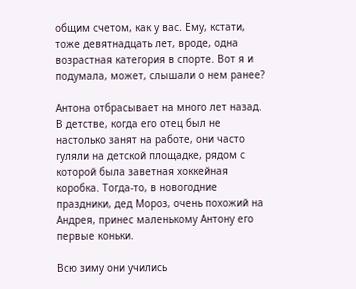общим счетом, как у вас. Ему, кстати, тоже девятнадцать лет, вроде, одна возрастная категория в спорте. Вот я и подумала, может, слышали о нем ранее?

Антона отбрасывает на много лет назад. В детстве, когда его отец был не настолько занят на работе, они часто гуляли на детской площадке, рядом с которой была заветная хоккейная коробка. Тогда-то, в новогодние праздники, дед Мороз, очень похожий на Андрея, принес маленькому Антону его первые коньки.

Всю зиму они учились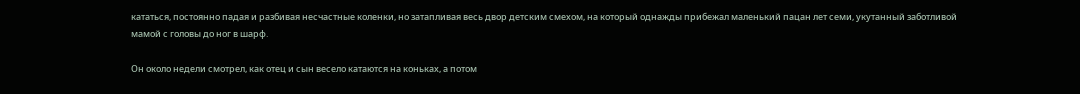кататься, постоянно падая и разбивая несчастные коленки, но затапливая весь двор детским смехом, на который однажды прибежал маленький пацан лет семи, укутанный заботливой мамой с головы до ног в шарф.

Он около недели смотрел, как отец и сын весело катаются на коньках, а потом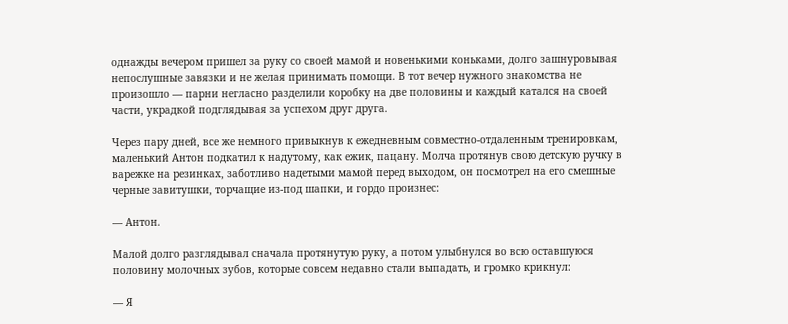однажды вечером пришел за руку со своей мамой и новенькими коньками, долго зашнуровывая непослушные завязки и не желая принимать помощи. В тот вечер нужного знакомства не произошло — парни негласно разделили коробку на две половины и каждый катался на своей части, украдкой подглядывая за успехом друг друга.

Через пару дней, все же немного привыкнув к ежедневным совместно-отдаленным тренировкам, маленький Антон подкатил к надутому, как ежик, пацану. Молча протянув свою детскую ручку в варежке на резинках, заботливо надетыми мамой перед выходом, он посмотрел на его смешные черные завитушки, торчащие из-под шапки, и гордо произнес:

— Антон.

Малой долго разглядывал сначала протянутую руку, а потом улыбнулся во всю оставшуюся половину молочных зубов, которые совсем недавно стали выпадать, и громко крикнул:

— Я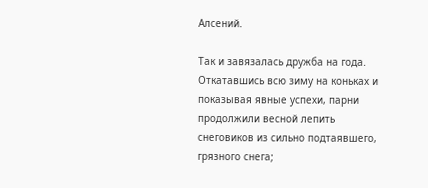Алсений.

Так и завязалась дружба на года. Откатавшись всю зиму на коньках и показывая явные успехи, парни продолжили весной лепить снеговиков из сильно подтаявшего, грязного снега;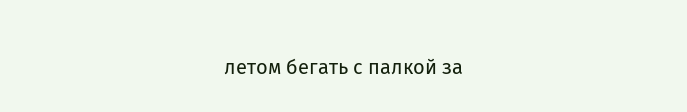летом бегать с палкой за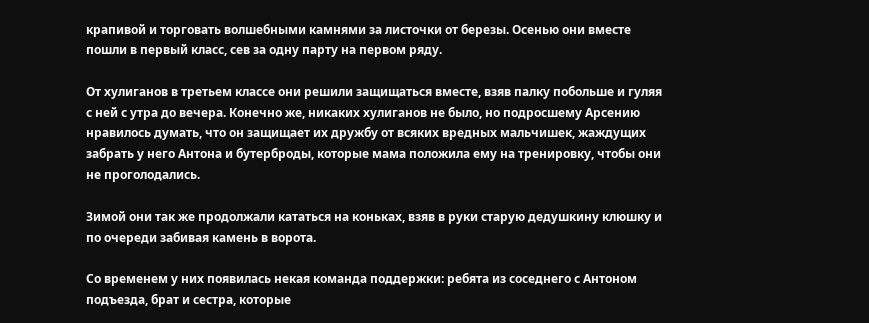крапивой и торговать волшебными камнями за листочки от березы. Осенью они вместе пошли в первый класс, сев за одну парту на первом ряду.

От хулиганов в третьем классе они решили защищаться вместе, взяв палку побольше и гуляя с ней с утра до вечера. Конечно же, никаких хулиганов не было, но подросшему Арсению нравилось думать, что он защищает их дружбу от всяких вредных мальчишек, жаждущих забрать у него Антона и бутерброды, которые мама положила ему на тренировку, чтобы они не проголодались.

Зимой они так же продолжали кататься на коньках, взяв в руки старую дедушкину клюшку и по очереди забивая камень в ворота.

Со временем у них появилась некая команда поддержки: ребята из соседнего с Антоном подъезда, брат и сестра, которые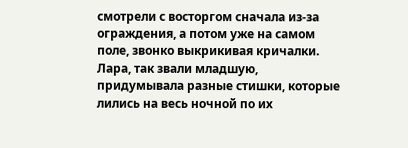смотрели с восторгом сначала из-за ограждения, а потом уже на самом поле, звонко выкрикивая кричалки. Лара, так звали младшую, придумывала разные стишки, которые лились на весь ночной по их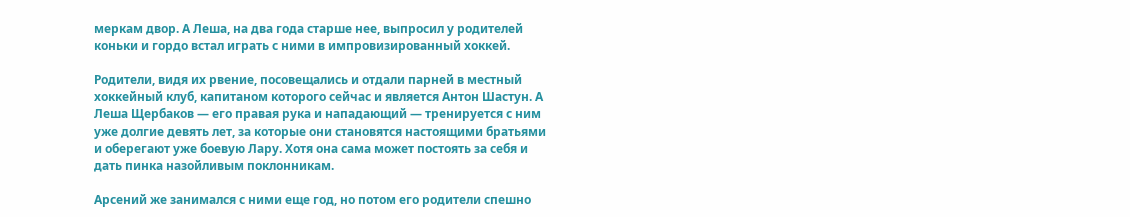меркам двор. А Леша, на два года старше нее, выпросил у родителей коньки и гордо встал играть с ними в импровизированный хоккей.

Родители, видя их рвение, посовещались и отдали парней в местный хоккейный клуб, капитаном которого сейчас и является Антон Шастун. А Леша Щербаков — его правая рука и нападающий — тренируется с ним уже долгие девять лет, за которые они становятся настоящими братьями и оберегают уже боевую Лару. Хотя она сама может постоять за себя и дать пинка назойливым поклонникам.

Арсений же занимался с ними еще год, но потом его родители спешно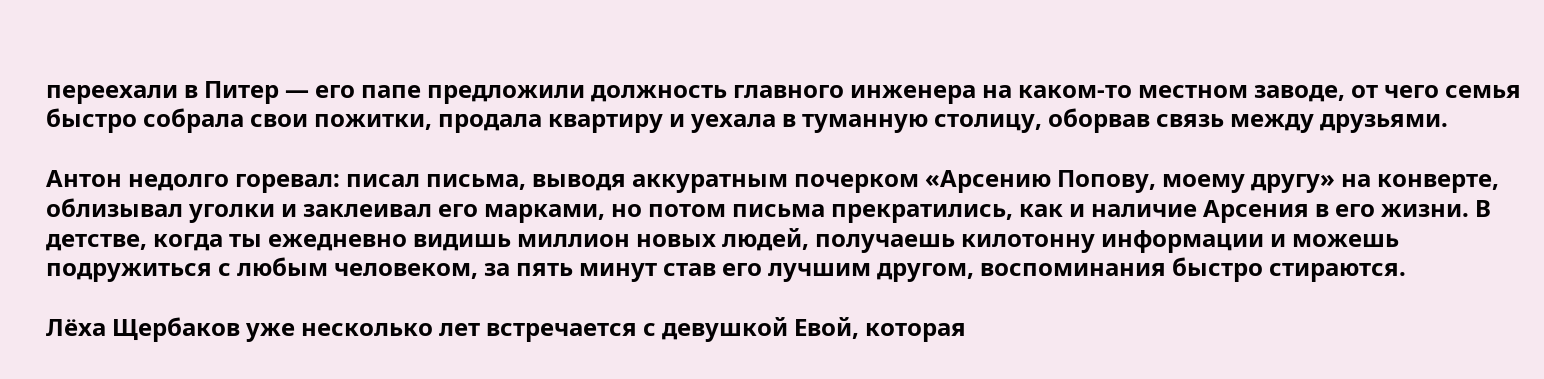переехали в Питер — его папе предложили должность главного инженера на каком-то местном заводе, от чего семья быстро собрала свои пожитки, продала квартиру и уехала в туманную столицу, оборвав связь между друзьями.

Антон недолго горевал: писал письма, выводя аккуратным почерком «Арсению Попову, моему другу» на конверте, облизывал уголки и заклеивал его марками, но потом письма прекратились, как и наличие Арсения в его жизни. В детстве, когда ты ежедневно видишь миллион новых людей, получаешь килотонну информации и можешь подружиться с любым человеком, за пять минут став его лучшим другом, воспоминания быстро стираются.

Лёха Щербаков уже несколько лет встречается с девушкой Евой, которая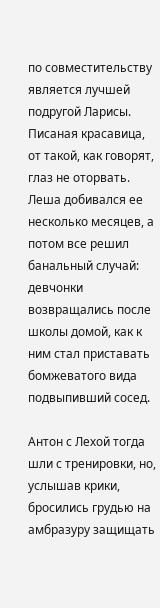по совместительству является лучшей подругой Ларисы. Писаная красавица, от такой, как говорят, глаз не оторвать. Леша добивался ее несколько месяцев, а потом все решил банальный случай: девчонки возвращались после школы домой, как к ним стал приставать бомжеватого вида подвыпивший сосед.

Антон с Лехой тогда шли с тренировки, но, услышав крики, бросились грудью на амбразуру защищать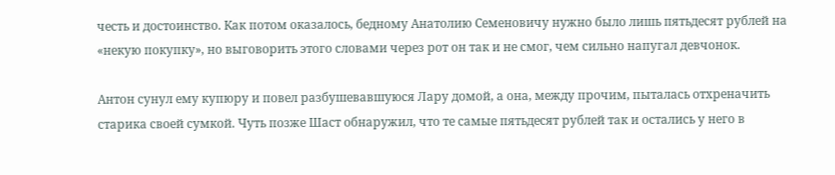честь и достоинство. Как потом оказалось, бедному Анатолию Семеновичу нужно было лишь пятьдесят рублей на «некую покупку», но выговорить этого словами через рот он так и не смог, чем сильно напугал девчонок.

Антон сунул ему купюру и повел разбушевавшуюся Лару домой, а она, между прочим, пыталась отхреначить старика своей сумкой. Чуть позже Шаст обнаружил, что те самые пятьдесят рублей так и остались у него в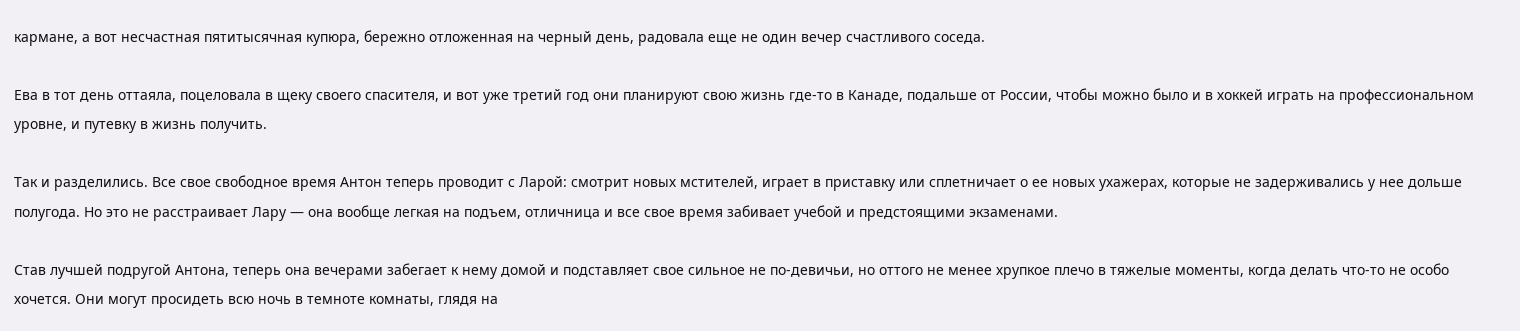кармане, а вот несчастная пятитысячная купюра, бережно отложенная на черный день, радовала еще не один вечер счастливого соседа.

Ева в тот день оттаяла, поцеловала в щеку своего спасителя, и вот уже третий год они планируют свою жизнь где-то в Канаде, подальше от России, чтобы можно было и в хоккей играть на профессиональном уровне, и путевку в жизнь получить.

Так и разделились. Все свое свободное время Антон теперь проводит с Ларой: смотрит новых мстителей, играет в приставку или сплетничает о ее новых ухажерах, которые не задерживались у нее дольше полугода. Но это не расстраивает Лару — она вообще легкая на подъем, отличница и все свое время забивает учебой и предстоящими экзаменами.

Став лучшей подругой Антона, теперь она вечерами забегает к нему домой и подставляет свое сильное не по-девичьи, но оттого не менее хрупкое плечо в тяжелые моменты, когда делать что-то не особо хочется. Они могут просидеть всю ночь в темноте комнаты, глядя на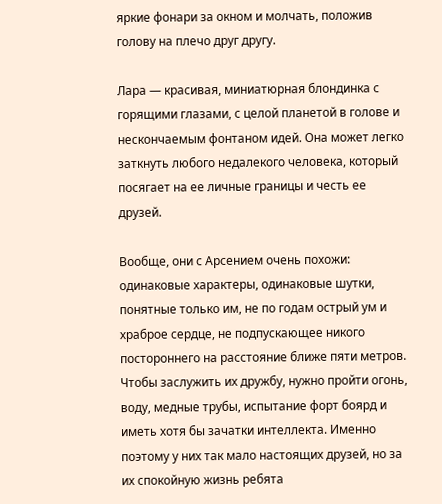яркие фонари за окном и молчать, положив голову на плечо друг другу.

Лара — красивая, миниатюрная блондинка с горящими глазами, с целой планетой в голове и нескончаемым фонтаном идей. Она может легко заткнуть любого недалекого человека, который посягает на ее личные границы и честь ее друзей.

Вообще, они с Арсением очень похожи: одинаковые характеры, одинаковые шутки, понятные только им, не по годам острый ум и храброе сердце, не подпускающее никого постороннего на расстояние ближе пяти метров. Чтобы заслужить их дружбу, нужно пройти огонь, воду, медные трубы, испытание форт боярд и иметь хотя бы зачатки интеллекта. Именно поэтому у них так мало настоящих друзей, но за их спокойную жизнь ребята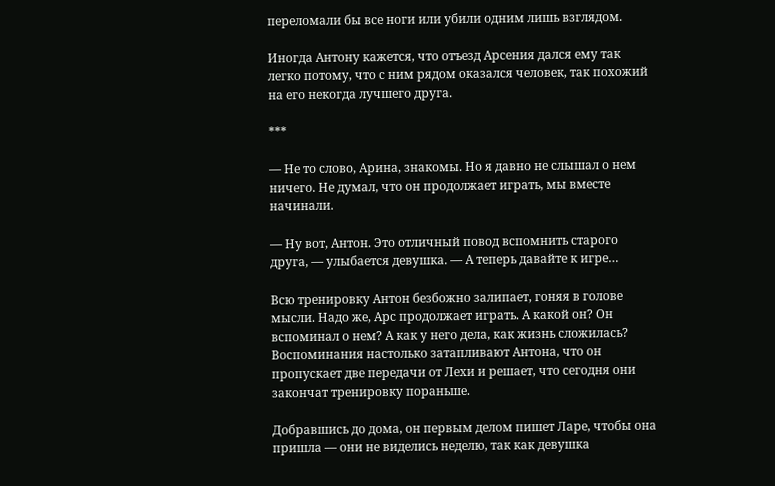переломали бы все ноги или убили одним лишь взглядом.

Иногда Антону кажется, что отъезд Арсения дался ему так легко потому, что с ним рядом оказался человек, так похожий на его некогда лучшего друга.

***

— Не то слово, Арина, знакомы. Но я давно не слышал о нем ничего. Не думал, что он продолжает играть, мы вместе начинали.

— Ну вот, Антон. Это отличный повод вспомнить старого друга, — улыбается девушка. — А теперь давайте к игре…

Всю тренировку Антон безбожно залипает, гоняя в голове мысли. Надо же, Арс продолжает играть. А какой он? Он вспоминал о нем? А как у него дела, как жизнь сложилась? Воспоминания настолько затапливают Антона, что он пропускает две передачи от Лехи и решает, что сегодня они закончат тренировку пораньше.

Добравшись до дома, он первым делом пишет Ларе, чтобы она пришла — они не виделись неделю, так как девушка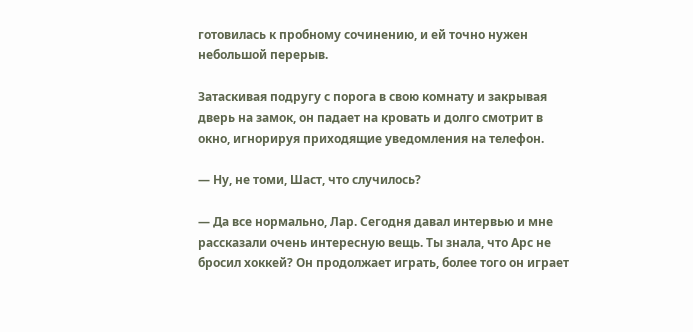готовилась к пробному сочинению, и ей точно нужен небольшой перерыв.

Затаскивая подругу с порога в свою комнату и закрывая дверь на замок, он падает на кровать и долго смотрит в окно, игнорируя приходящие уведомления на телефон.

— Ну, не томи, Шаст, что случилось?

— Да все нормально, Лар. Сегодня давал интервью и мне рассказали очень интересную вещь. Ты знала, что Арс не бросил хоккей? Он продолжает играть, более того он играет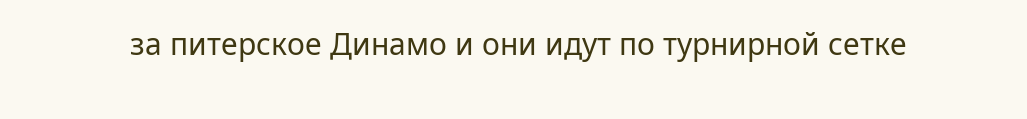за питерское Динамо и они идут по турнирной сетке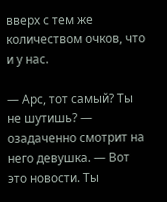вверх с тем же количеством очков, что и у нас.

— Арс, тот самый? Ты не шутишь? — озадаченно смотрит на него девушка. — Вот это новости. Ты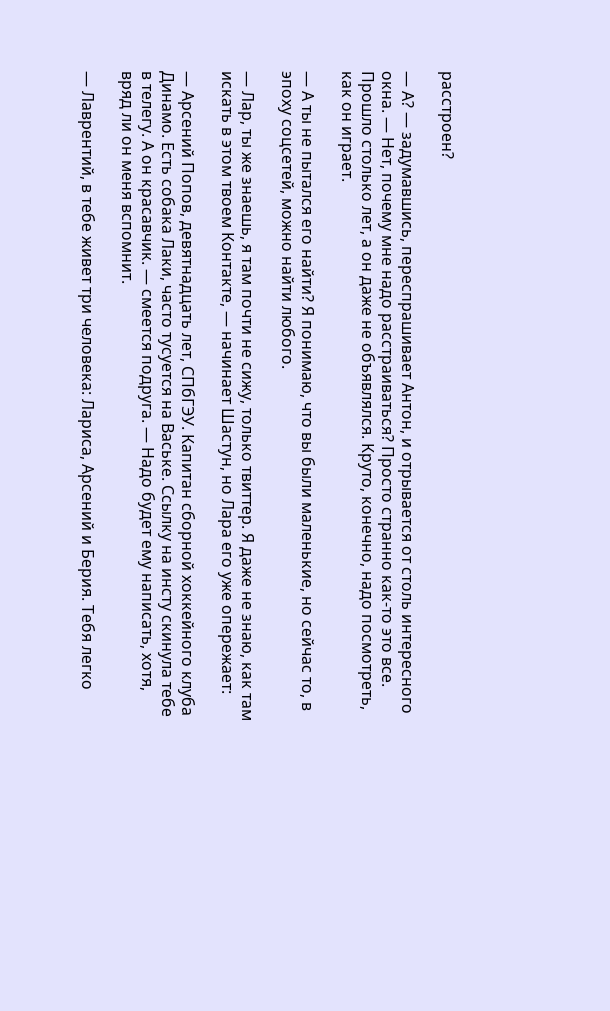расстроен?

— А? — задумавшись, переспрашивает Антон, и отрывается от столь интересного окна. — Нет, почему мне надо расстраиваться? Просто странно как-то это все. Прошло столько лет, а он даже не объявлялся. Круто, конечно, надо посмотреть, как он играет.

— А ты не пытался его найти? Я понимаю, что вы были маленькие, но сейчас то, в эпоху соцсетей, можно найти любого.

— Лар, ты же знаешь, я там почти не сижу, только твиттер. Я даже не знаю, как там искать в этом твоем Контакте, — начинает Шастун, но Лара его уже опережает:

— Арсений Попов, девятнадцать лет, СПбГЭУ. Капитан сборной хоккейного клуба Динамо. Есть собака Лаки, часто тусуется на Ваське. Ссылку на инсту скинула тебе в телегу. А он красавчик. — смеется подруга. — Надо будет ему написать, хотя, вряд ли он меня вспомнит.

— Лаврентий, в тебе живет три человека: Лариса, Арсений и Берия. Тебя легко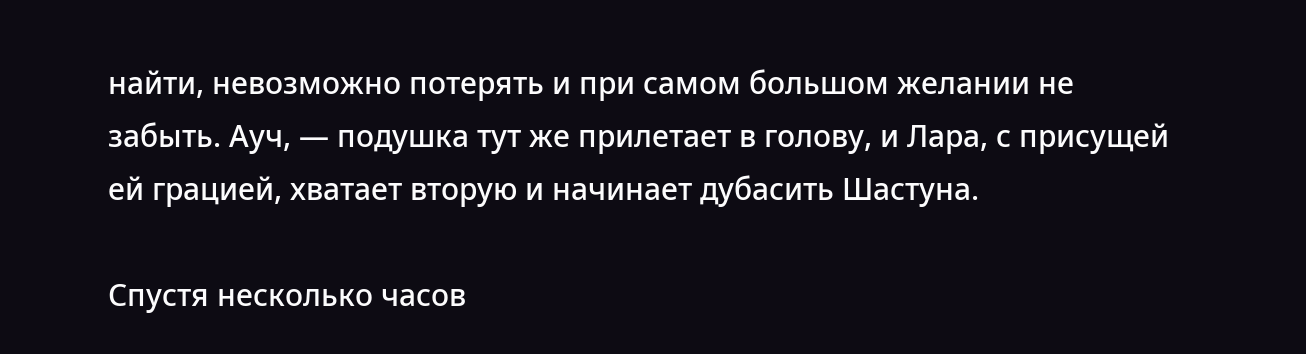найти, невозможно потерять и при самом большом желании не забыть. Ауч, — подушка тут же прилетает в голову, и Лара, с присущей ей грацией, хватает вторую и начинает дубасить Шастуна.

Спустя несколько часов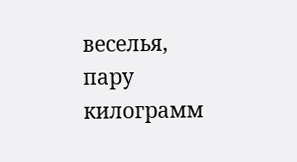веселья, пару килограмм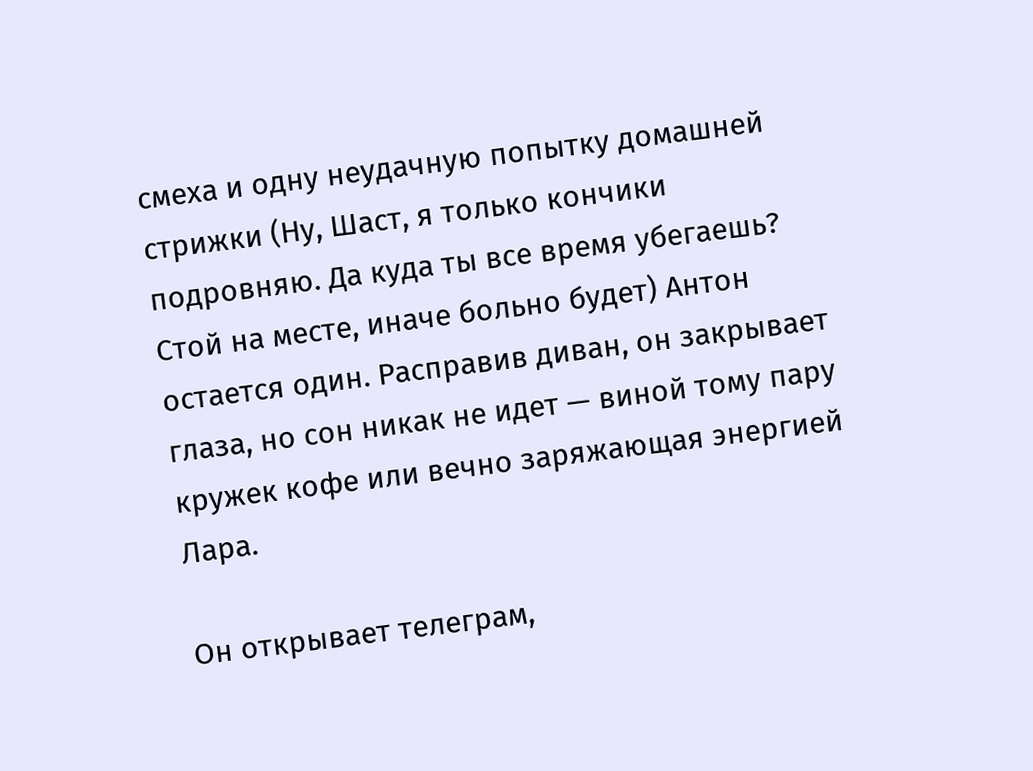смеха и одну неудачную попытку домашней стрижки (Ну, Шаст, я только кончики подровняю. Да куда ты все время убегаешь? Стой на месте, иначе больно будет) Антон остается один. Расправив диван, он закрывает глаза, но сон никак не идет — виной тому пару кружек кофе или вечно заряжающая энергией Лара.

Он открывает телеграм,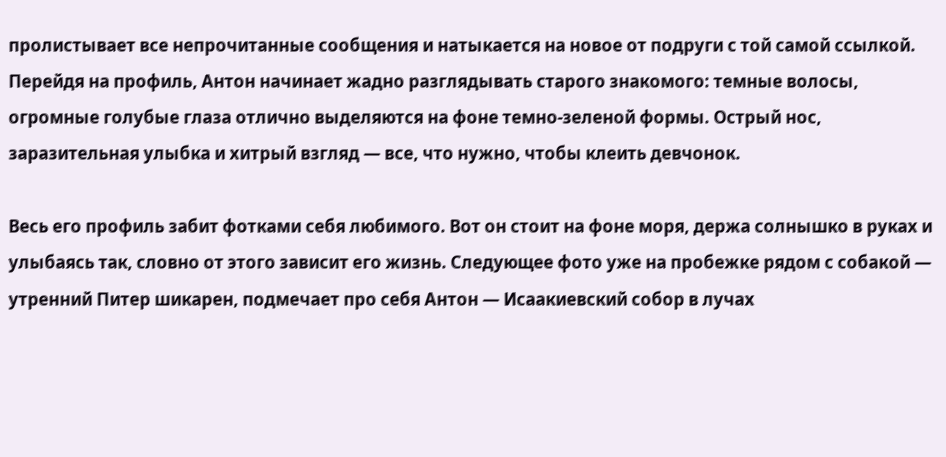пролистывает все непрочитанные сообщения и натыкается на новое от подруги с той самой ссылкой. Перейдя на профиль, Антон начинает жадно разглядывать старого знакомого: темные волосы, огромные голубые глаза отлично выделяются на фоне темно-зеленой формы. Острый нос, заразительная улыбка и хитрый взгляд — все, что нужно, чтобы клеить девчонок.

Весь его профиль забит фотками себя любимого. Вот он стоит на фоне моря, держа солнышко в руках и улыбаясь так, словно от этого зависит его жизнь. Следующее фото уже на пробежке рядом с собакой — утренний Питер шикарен, подмечает про себя Антон — Исаакиевский собор в лучах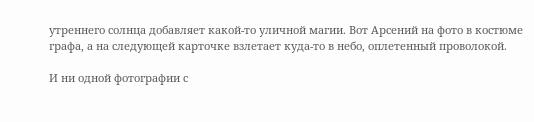утреннего солнца добавляет какой-то уличной магии. Вот Арсений на фото в костюме графа, а на следующей карточке взлетает куда-то в небо, оплетенный проволокой.

И ни одной фотографии с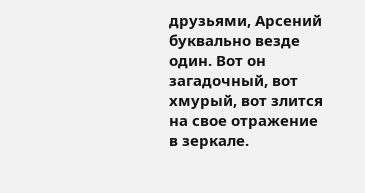друзьями, Арсений буквально везде один. Вот он загадочный, вот хмурый, вот злится на свое отражение в зеркале.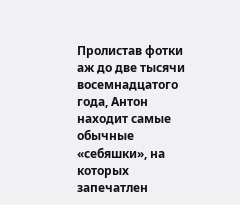Пролистав фотки аж до две тысячи восемнадцатого года, Антон находит самые обычные «себяшки», на которых запечатлен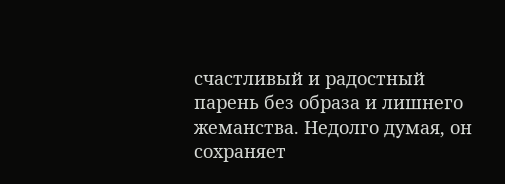счастливый и радостный парень без образа и лишнего жеманства. Недолго думая, он сохраняет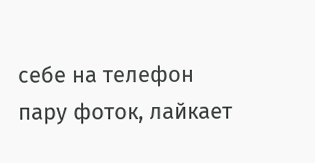себе на телефон пару фоток, лайкает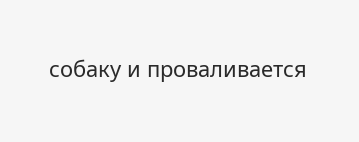собаку и проваливается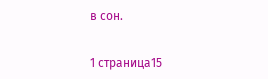в сон.

1 страница15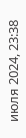июля 2024, 23:38